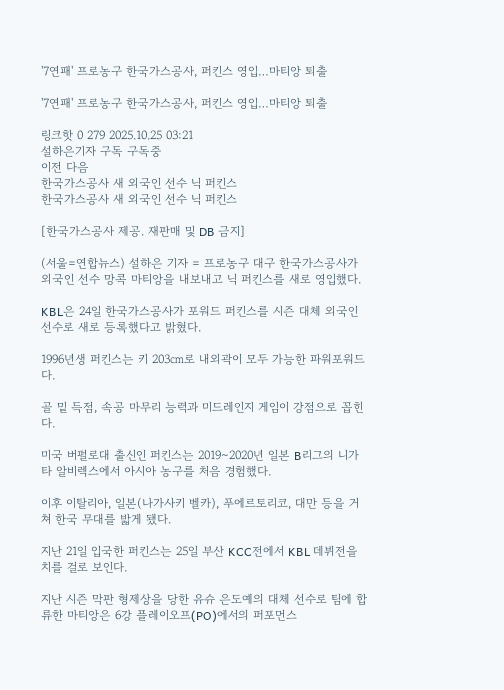'7연패' 프로농구 한국가스공사, 퍼킨스 영입…마티앙 퇴출

'7연패' 프로농구 한국가스공사, 퍼킨스 영입…마티앙 퇴출

링크핫 0 279 2025.10.25 03:21
설하은기자 구독 구독중
이전 다음
한국가스공사 새 외국인 선수 닉 퍼킨스
한국가스공사 새 외국인 선수 닉 퍼킨스

[한국가스공사 제공. 재판매 및 DB 금지]

(서울=연합뉴스) 설하은 기자 = 프로농구 대구 한국가스공사가 외국인 선수 망콕 마티앙을 내보내고 닉 퍼킨스를 새로 영입했다.

KBL은 24일 한국가스공사가 포워드 퍼킨스를 시즌 대체 외국인 선수로 새로 등록했다고 밝혔다.

1996년생 퍼킨스는 키 203㎝로 내외곽이 모두 가능한 파워포워드다.

골 밑 득점, 속공 마무리 능력과 미드레인지 게임이 강점으로 꼽힌다.

미국 버펄로대 출신인 퍼킨스는 2019∼2020년 일본 B리그의 니가타 알비렉스에서 아시아 농구를 처음 경험했다.

이후 이탈리아, 일본(나가사키 벨카), 푸에르토리코, 대만 등을 거쳐 한국 무대를 밟게 됐다.

지난 21일 입국한 퍼킨스는 25일 부산 KCC전에서 KBL 데뷔전을 치를 걸로 보인다.

지난 시즌 막판 형제상을 당한 유슈 은도예의 대체 선수로 팀에 합류한 마티앙은 6강 플레이오프(PO)에서의 퍼포먼스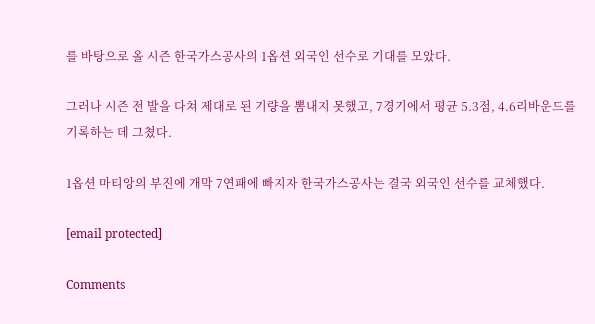를 바탕으로 올 시즌 한국가스공사의 1옵션 외국인 선수로 기대를 모았다.

그러나 시즌 전 발을 다쳐 제대로 된 기량을 뽐내지 못했고, 7경기에서 평균 5.3점, 4.6리바운드를 기록하는 데 그쳤다.

1옵션 마티앙의 부진에 개막 7연패에 빠지자 한국가스공사는 결국 외국인 선수를 교체했다.

[email protected]

Comments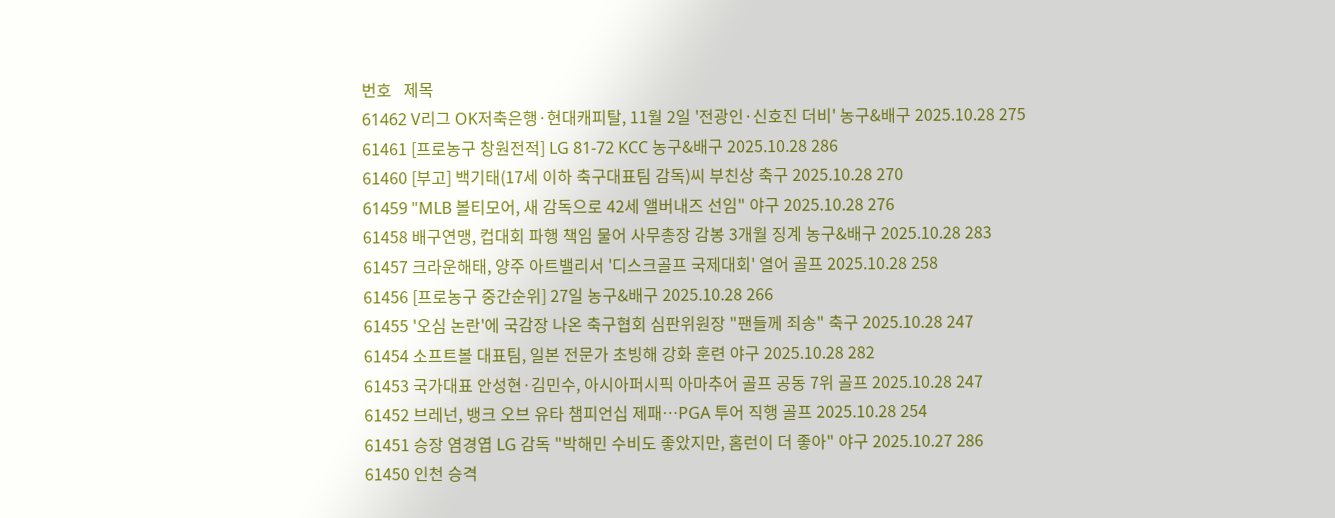번호   제목
61462 V리그 OK저축은행·현대캐피탈, 11월 2일 '전광인·신호진 더비' 농구&배구 2025.10.28 275
61461 [프로농구 창원전적] LG 81-72 KCC 농구&배구 2025.10.28 286
61460 [부고] 백기태(17세 이하 축구대표팀 감독)씨 부친상 축구 2025.10.28 270
61459 "MLB 볼티모어, 새 감독으로 42세 앨버내즈 선임" 야구 2025.10.28 276
61458 배구연맹, 컵대회 파행 책임 물어 사무총장 감봉 3개월 징계 농구&배구 2025.10.28 283
61457 크라운해태, 양주 아트밸리서 '디스크골프 국제대회' 열어 골프 2025.10.28 258
61456 [프로농구 중간순위] 27일 농구&배구 2025.10.28 266
61455 '오심 논란'에 국감장 나온 축구협회 심판위원장 "팬들께 죄송" 축구 2025.10.28 247
61454 소프트볼 대표팀, 일본 전문가 초빙해 강화 훈련 야구 2025.10.28 282
61453 국가대표 안성현·김민수, 아시아퍼시픽 아마추어 골프 공동 7위 골프 2025.10.28 247
61452 브레넌, 뱅크 오브 유타 챔피언십 제패…PGA 투어 직행 골프 2025.10.28 254
61451 승장 염경엽 LG 감독 "박해민 수비도 좋았지만, 홈런이 더 좋아" 야구 2025.10.27 286
61450 인천 승격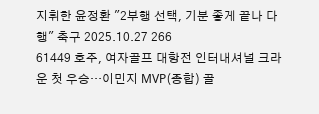지휘한 윤정환 "2부행 선택, 기분 좋게 끝나 다행" 축구 2025.10.27 266
61449 호주, 여자골프 대항전 인터내셔널 크라운 첫 우승…이민지 MVP(종합) 골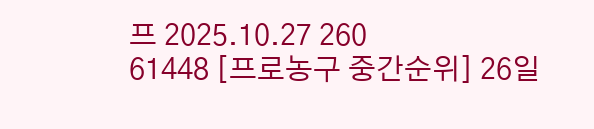프 2025.10.27 260
61448 [프로농구 중간순위] 26일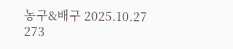농구&배구 2025.10.27 273